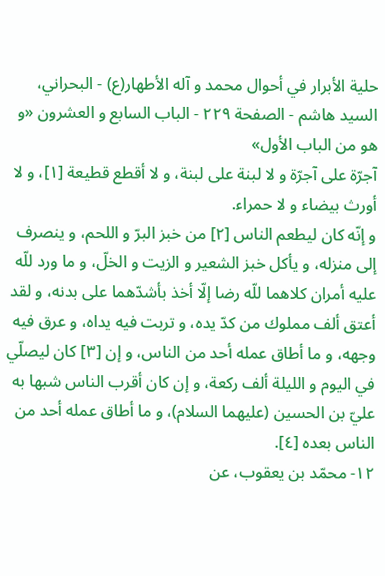حلية الأبرار في أحوال محمد و آله الأطهار(ع) - البحراني، السيد هاشم - الصفحة ٢٢٩ - الباب السابع و العشرون «و هو من الباب الأول»
آجرّة على آجرّة و لا لبنة على لبنة، و لا أقطع قطيعة [١]، و لا أورث بيضاء و لا حمراء.
و إنّه كان ليطعم الناس [٢] من خبز البرّ و اللحم، و ينصرف إلى منزله، و يأكل خبز الشعير و الزيت و الخلّ، و ما ورد للّه عليه أمران كلاهما للّه رضا إلّا أخذ بأشدّهما على بدنه، و لقد أعتق ألف مملوك من كدّ يده، و تربت فيه يداه، و عرق فيه وجهه، و ما أطاق عمله أحد من الناس، و إن [٣] كان ليصلّي في اليوم و الليلة ألف ركعة، و إن كان أقرب الناس شبها به عليّ بن الحسين (عليهما السلام)، و ما أطاق عمله أحد من الناس بعده [٤].
١٢- محمّد بن يعقوب، عن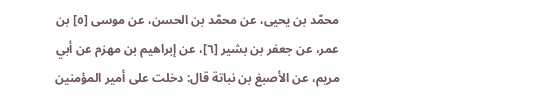محمّد بن يحيى، عن محمّد بن الحسن، عن موسى [٥] بن عمر، عن جعفر بن بشير [٦]، عن إبراهيم بن مهزم عن أبي مريم، عن الأصبغ بن نباتة قال: دخلت على أمير المؤمنين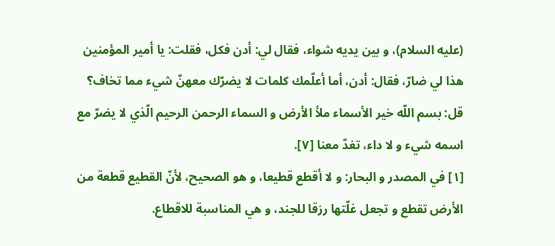(عليه السلام)، و بين يديه شواء، فقال لي: أدن فكل، فقلت: يا أمير المؤمنين هذا لي ضارّ، فقال: أدن، أما أعلّمك كلمات لا يضرّك معهنّ شيء مما تخاف؟ قل: بسم اللّه خير الأسماء ملأ الأرض و السماء الرحمن الرحيم الّذي لا يضرّ مع اسمه شيء و لا داء، تغدّ معنا [٧].
[١] في المصدر و البحار: و لا أقطع قطيعا، و هو الصحيح، لأنّ القطيع قطعة من الأرض تقطع و تجعل غلّتها رزقا للجند، و هي المناسبة للاقطاع.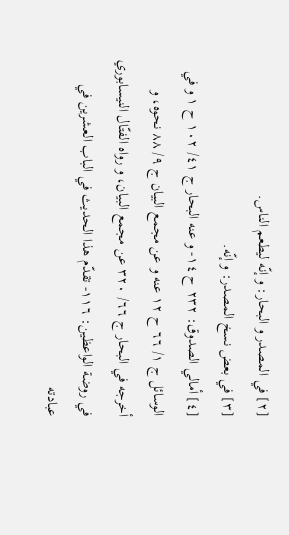[٢] في المصدر و البحار: و إنّه ليطعم الناس.
[٣] في بعض نسخ المصدر: و إنّه.
[٤] أمالي الصدوق: ٢٣٢ ح ١٤- و عنه البحار ج ٤١/ ١٠٢ ح ١ و في الوسائل ج ١/ ٦٦ ح ١٢ عنه و عن مجمع البيان ج ٩/ ٨٨ نحوه، و أخرجه في البحار ج ٦٦/ ٣٢٠ عن مجمع البيان، و رواه الفتّال النيسابوري في روضة الواعظين: ١١٦- تقدّم هذا الحديث في الباب العشرين في عبادته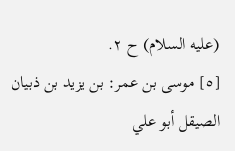(عليه السلام) ح ٢.
[٥] موسى بن عمر: بن يزيد بن ذبيان الصيقل أبو علي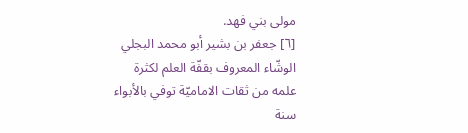مولى بني فهد.
[٦] جعفر بن بشير أبو محمد البجلي الوشّاء المعروف بقفّة العلم لكثرة علمه من ثقات الاماميّة توفي بالأبواء سنة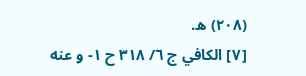(٢٠٨) ه.
[٧] الكافي ج ٦/ ٣١٨ ح ١- و عنه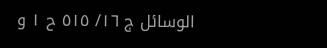الوسائل ج ١٦/ ٥١٥ ح ١ و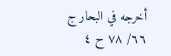أخرجه في البحار ج ٦٦/ ٧٨ ح ٤